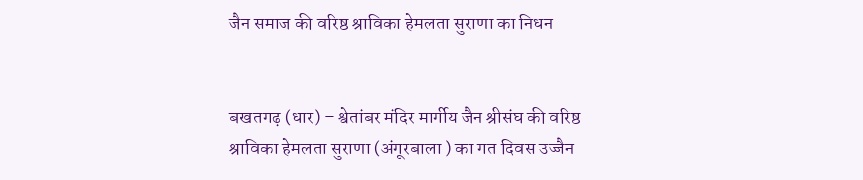जैन समाज की वरिष्ठ श्राविका हेमलता सुराणा का निधन


बखतगढ़ (धार) – श्वेतांबर मंदिर मार्गीय जैन श्रीसंघ की वरिष्ठ श्राविका हेमलता सुराणा (अंगूरबाला ) का गत दिवस उज्जैन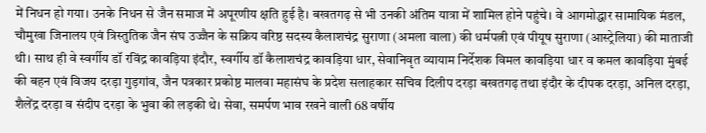में निधन हो गया। उनके निधन से जैन समाज में अपूरणीय क्षति हुई है। बखतगढ़ से भी उनकी अंतिम यात्रा में शामिल होने पहुंचे। वे आगमोद्धार सामायिक मंडल, चौमुखा जिनालय एवं त्रिस्तुतिक जैन संघ उज्जैन के सक्रिय वरिष्ठ सदस्य कैलाशचंद्र सुराणा (अमला वाला) की धर्मपत्नी एवं पीयूष सुराणा (आस्ट्रेलिया) की माताजी थी। साथ ही वे स्वर्गीय डॉ रविंद्र कावड़िया इंदौर, स्वर्गीय डॉ कैलाशचंद्र कावड़िया धार, सेवानिवृत व्यायाम निर्देशक विमल कावड़िया धार व कमल कावड़िया मुंबई की बहन एवं विजय दरड़ा गुड़गांव, जैन पत्रकार प्रकोष्ठ मालवा महासंघ के प्रदेश सलाहकार सचिव दिलीप दरड़ा बखतगढ़ तथा इंदौर के दीपक दरड़ा, अनिल दरड़ा, शैलेंद्र दरड़ा व संदीप दरड़ा के भुवा की लड़की थे। सेवा, समर्पण भाव रखने वाली 68 वर्षीय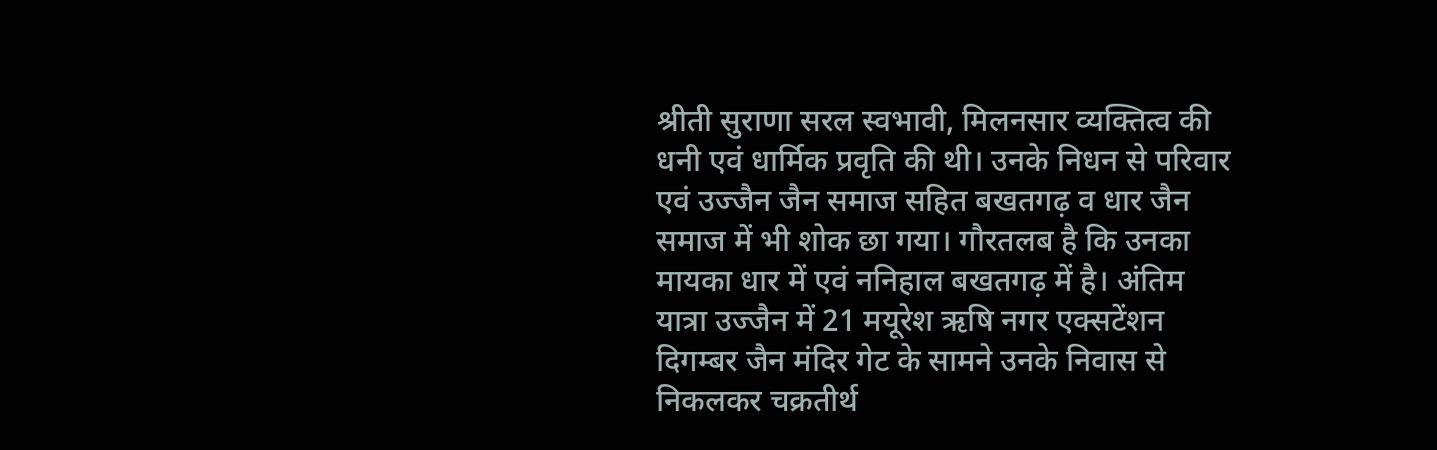श्रीती सुराणा सरल स्वभावी, मिलनसार व्यक्तित्व की धनी एवं धार्मिक प्रवृति की थी। उनके निधन से परिवार एवं उज्जैन जैन समाज सहित बखतगढ़ व धार जैन समाज में भी शोक छा गया। गौरतलब है कि उनका मायका धार में एवं ननिहाल बखतगढ़ में है। अंतिम यात्रा उज्जैन में 21 मयूरेश ऋषि नगर एक्सटेंशन दिगम्बर जैन मंदिर गेट के सामने उनके निवास से निकलकर चक्रतीर्थ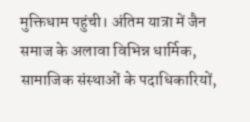मुक्तिधाम पहुंची। अंतिम यात्रा में जैन समाज के अलावा विभिन्न धार्मिक, सामाजिक संस्थाओं के पदाधिकारियों,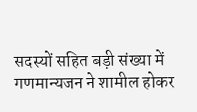सदस्यों सहित बड़ी संख्या में गणमान्यजन ने शामील होकर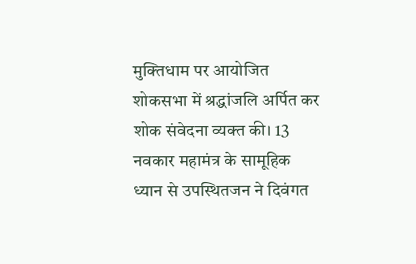मुक्तिधाम पर आयोजित शोकसभा में श्रद्धांजलि अर्पित कर शोक संवेदना व्यक्त की। 13 नवकार महामंत्र के सामूहिक ध्यान से उपस्थितजन ने दिवंगत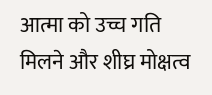आत्मा को उच्च गति मिलने और शीघ्र मोक्षत्व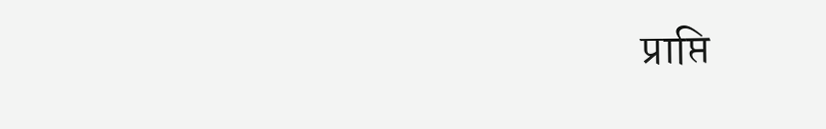प्राप्ति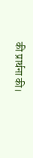की प्रार्थना की।